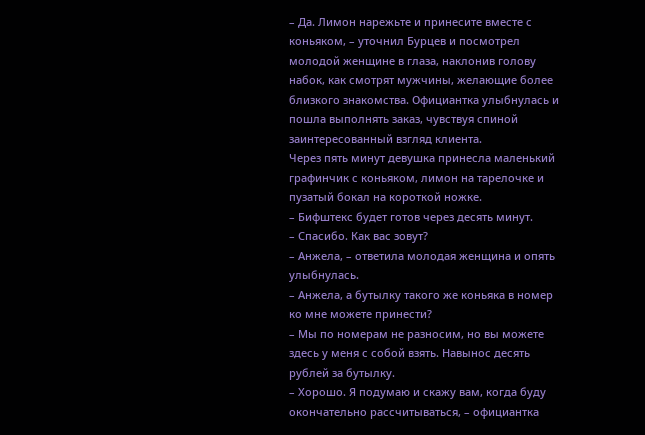– Да. Лимон нарежьте и принесите вместе с коньяком, – уточнил Бурцев и посмотрел молодой женщине в глаза, наклонив голову набок, как смотрят мужчины, желающие более близкого знакомства. Официантка улыбнулась и пошла выполнять заказ, чувствуя спиной заинтересованный взгляд клиента.
Через пять минут девушка принесла маленький графинчик с коньяком, лимон на тарелочке и пузатый бокал на короткой ножке.
– Бифштекс будет готов через десять минут.
– Спасибо. Как вас зовут?
– Анжела, – ответила молодая женщина и опять улыбнулась.
– Анжела, а бутылку такого же коньяка в номер ко мне можете принести?
– Мы по номерам не разносим, но вы можете здесь у меня с собой взять. Навынос десять рублей за бутылку.
– Хорошо. Я подумаю и скажу вам, когда буду окончательно рассчитываться, – официантка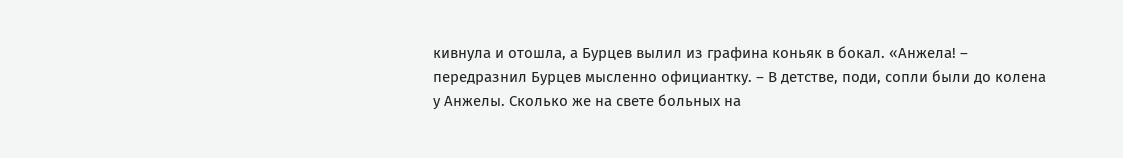кивнула и отошла, а Бурцев вылил из графина коньяк в бокал. «Анжела! – передразнил Бурцев мысленно официантку. – В детстве, поди, сопли были до колена у Анжелы. Сколько же на свете больных на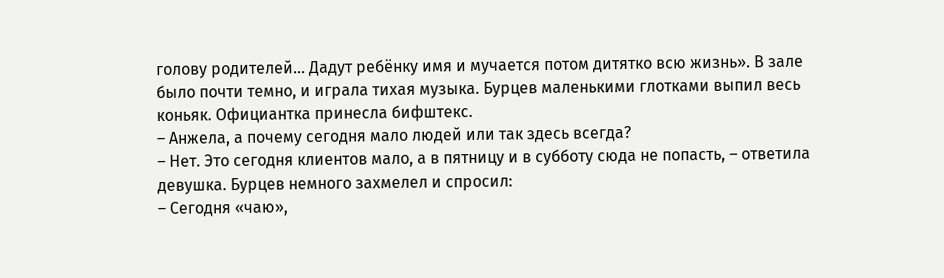голову родителей… Дадут ребёнку имя и мучается потом дитятко всю жизнь». В зале было почти темно, и играла тихая музыка. Бурцев маленькими глотками выпил весь коньяк. Официантка принесла бифштекс.
– Анжела, а почему сегодня мало людей или так здесь всегда?
– Нет. Это сегодня клиентов мало, а в пятницу и в субботу сюда не попасть, – ответила девушка. Бурцев немного захмелел и спросил:
– Сегодня «чаю»,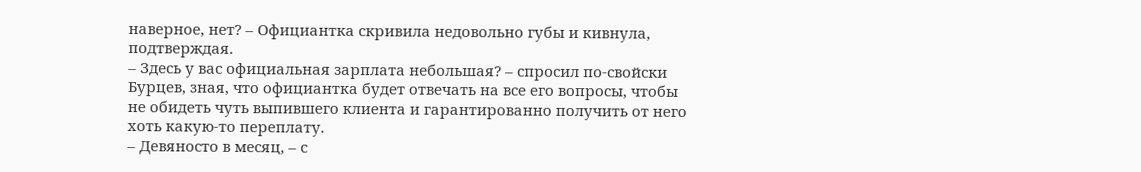наверное, нет? – Официантка скривила недовольно губы и кивнула, подтверждая.
– Здесь у вас официальная зарплата небольшая? – спросил по-свойски Бурцев, зная, что официантка будет отвечать на все его вопросы, чтобы не обидеть чуть выпившего клиента и гарантированно получить от него хоть какую-то переплату.
– Девяносто в месяц, – с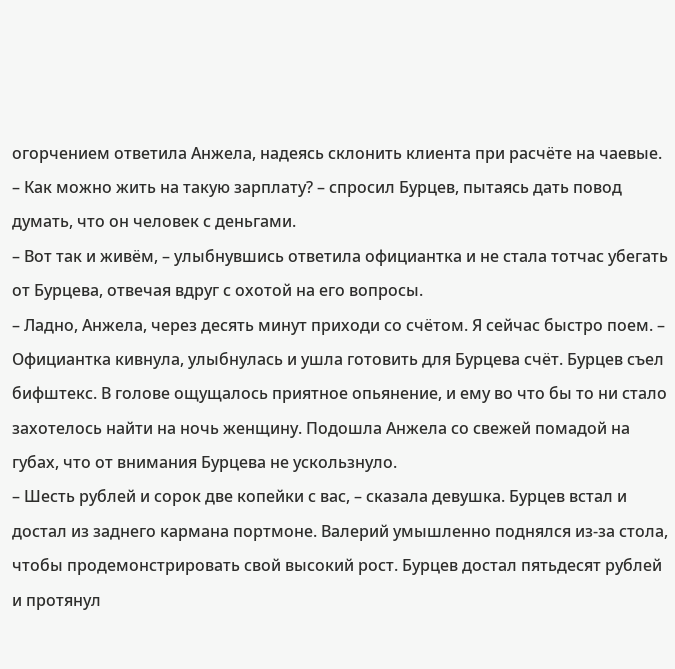огорчением ответила Анжела, надеясь склонить клиента при расчёте на чаевые.
– Как можно жить на такую зарплату? – спросил Бурцев, пытаясь дать повод думать, что он человек с деньгами.
– Вот так и живём, – улыбнувшись ответила официантка и не стала тотчас убегать от Бурцева, отвечая вдруг с охотой на его вопросы.
– Ладно, Анжела, через десять минут приходи со счётом. Я сейчас быстро поем. – Официантка кивнула, улыбнулась и ушла готовить для Бурцева счёт. Бурцев съел бифштекс. В голове ощущалось приятное опьянение, и ему во что бы то ни стало захотелось найти на ночь женщину. Подошла Анжела со свежей помадой на губах, что от внимания Бурцева не ускользнуло.
– Шесть рублей и сорок две копейки с вас, – сказала девушка. Бурцев встал и достал из заднего кармана портмоне. Валерий умышленно поднялся из-за стола, чтобы продемонстрировать свой высокий рост. Бурцев достал пятьдесят рублей и протянул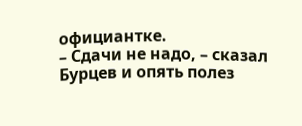официантке.
– Сдачи не надо, – сказал Бурцев и опять полез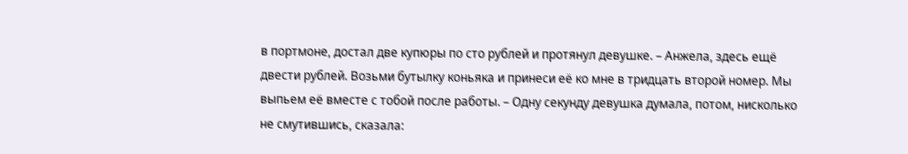в портмоне, достал две купюры по сто рублей и протянул девушке. – Анжела, здесь ещё двести рублей. Возьми бутылку коньяка и принеси её ко мне в тридцать второй номер. Мы выпьем её вместе с тобой после работы. – Одну секунду девушка думала, потом, нисколько не смутившись, сказала: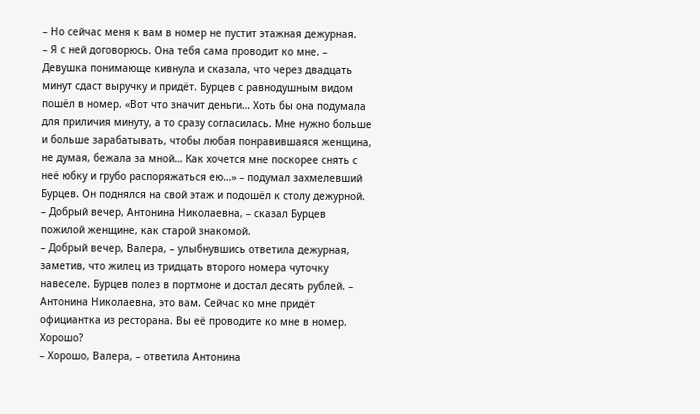– Но сейчас меня к вам в номер не пустит этажная дежурная.
– Я с ней договорюсь. Она тебя сама проводит ко мне. – Девушка понимающе кивнула и сказала, что через двадцать минут сдаст выручку и придёт. Бурцев с равнодушным видом пошёл в номер. «Вот что значит деньги… Хоть бы она подумала для приличия минуту, а то сразу согласилась. Мне нужно больше и больше зарабатывать, чтобы любая понравившаяся женщина, не думая, бежала за мной… Как хочется мне поскорее снять с неё юбку и грубо распоряжаться ею…» – подумал захмелевший Бурцев. Он поднялся на свой этаж и подошёл к столу дежурной.
– Добрый вечер, Антонина Николаевна, – сказал Бурцев пожилой женщине, как старой знакомой.
– Добрый вечер, Валера, – улыбнувшись ответила дежурная, заметив, что жилец из тридцать второго номера чуточку навеселе. Бурцев полез в портмоне и достал десять рублей. – Антонина Николаевна, это вам. Сейчас ко мне придёт официантка из ресторана. Вы её проводите ко мне в номер. Хорошо?
– Хорошо, Валера, – ответила Антонина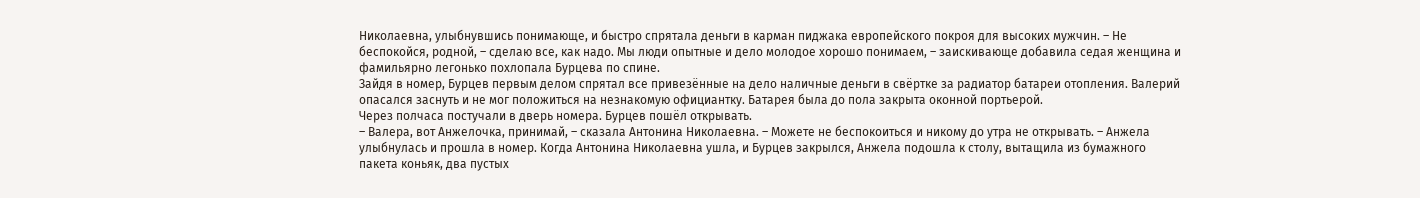Николаевна, улыбнувшись понимающе, и быстро спрятала деньги в карман пиджака европейского покроя для высоких мужчин. – Не беспокойся, родной, – сделаю все, как надо. Мы люди опытные и дело молодое хорошо понимаем, – заискивающе добавила седая женщина и фамильярно легонько похлопала Бурцева по спине.
Зайдя в номер, Бурцев первым делом спрятал все привезённые на дело наличные деньги в свёртке за радиатор батареи отопления. Валерий опасался заснуть и не мог положиться на незнакомую официантку. Батарея была до пола закрыта оконной портьерой.
Через полчаса постучали в дверь номера. Бурцев пошёл открывать.
– Валера, вот Анжелочка, принимай, – сказала Антонина Николаевна. – Можете не беспокоиться и никому до утра не открывать. – Анжела улыбнулась и прошла в номер. Когда Антонина Николаевна ушла, и Бурцев закрылся, Анжела подошла к столу, вытащила из бумажного пакета коньяк, два пустых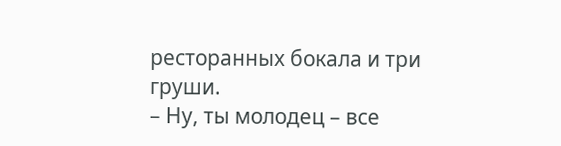ресторанных бокала и три груши.
– Ну, ты молодец – все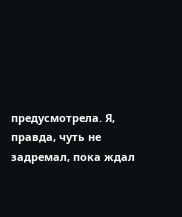предусмотрела. Я, правда, чуть не задремал, пока ждал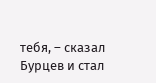тебя, – сказал Бурцев и стал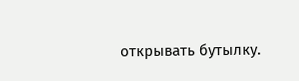открывать бутылку.